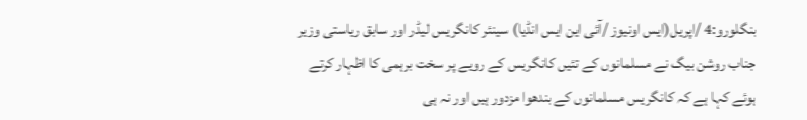بنگلورو:4 /اپریل(ایس اونیوز /آئی این ایس انڈیا) سینئر کانگریس لیڈر اور سابق ریاستی وزیر جناب روشن بیگ نے مسلمانوں کے تئیں کانگریس کے رویے پر سخت برہمی کا اظہار کرتے ہوئے کہا ہے کہ کانگریس مسلمانوں کے بندھوا مزدور ہیں اور نہ ہی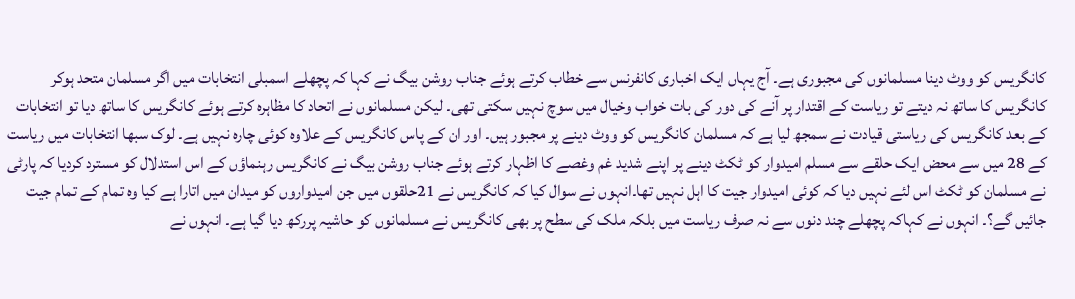کانگریس کو ووٹ دینا مسلمانوں کی مجبوری ہے۔ آج یہاں ایک اخباری کانفرنس سے خطاب کرتے ہوئے جناب روشن بیگ نے کہا کہ پچھلے اسمبلی انتخابات میں اگر مسلمان متحد ہوکر کانگریس کا ساتھ نہ دیتے تو ریاست کے اقتدار پر آنے کی دور کی بات خواب وخیال میں سوچ نہیں سکتی تھی۔ لیکن مسلمانوں نے اتحاد کا مظاہرہ کرتے ہوئے کانگریس کا ساتھ دیا تو انتخابات کے بعد کانگریس کی ریاستی قیادت نے سمجھ لیا ہے کہ مسلمان کانگریس کو ووٹ دینے پر مجبور ہیں۔ اور ان کے پاس کانگریس کے علاوہ کوئی چارہ نہیں ہے۔ لوک سبھا انتخابات میں ریاست کے 28 میں سے محض ایک حلقے سے مسلم امیدوار کو ٹکٹ دینے پر اپنے شدید غم وغصے کا اظہار کرتے ہوئے جناب روشن بیگ نے کانگریس رہنماؤں کے اس استدلال کو مسترد کردیا کہ پارٹی نے مسلمان کو ٹکٹ اس لئے نہیں دیا کہ کوئی امیدوار جیت کا اہل نہیں تھا۔انہوں نے سوال کیا کہ کانگریس نے 21حلقوں میں جن امیدواروں کو میدان میں اتارا ہے کیا وہ تمام کے تمام جیت جائیں گے؟۔ انہوں نے کہاکہ پچھلے چند دنوں سے نہ صرف ریاست میں بلکہ ملک کی سطح پر بھی کانگریس نے مسلمانوں کو حاشیہ پررکھ دیا گیا ہے۔ انہوں نے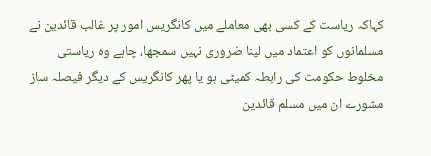کہاکہ ریاست کے کسی بھی معاملے میں کانگریس امور پر غالب قائدین نے مسلمانوں کو اعتماد میں لینا ضروری نہیں سمجھا، چاہے وہ ریاستی مخلوط حکومت کی رابطہ کمیٹی ہو یا پھر کانگریس کے دیگر فیصلہ ساز مشورے ان میں مسلم قائدین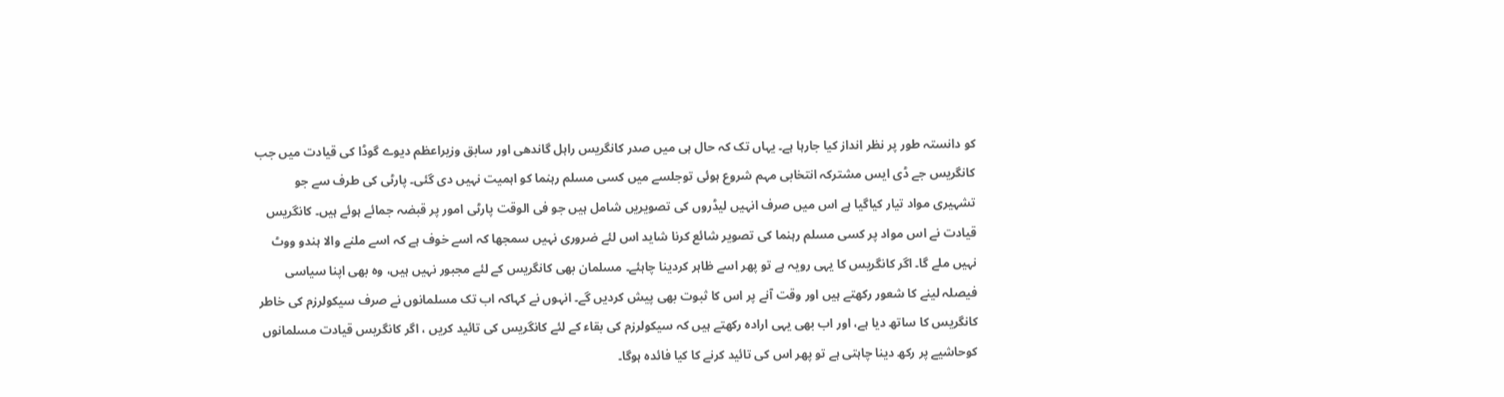کو دانستہ طور پر نظر انداز کیا جارہا ہے۔ یہاں تک کہ حال ہی میں صدر کانگریس راہل گاندھی اور سابق وزیراعظم دیوے گوڈا کی قیادت میں جب کانگریس جے ڈی ایس مشترکہ انتخابی مہم شروع ہوئی توجلسے میں کسی مسلم رہنما کو اہمیت نہیں دی گئی۔ پارٹی کی طرف سے جو تشہیری مواد تیار کیاگیا ہے اس میں صرف انہیں لیڈروں کی تصویریں شامل ہیں جو فی الوقت پارٹی امور پر قبضہ جمائے ہوئے ہیں۔ کانگریس قیادت نے اس مواد پر کسی مسلم رہنما کی تصویر شائع کرنا شاید اس لئے ضروری نہیں سمجھا کہ اسے خوف ہے کہ اسے ملنے والا ہندو ووٹ نہیں ملے گا۔ اگر کانگریس کا یہی رویہ ہے تو پھر اسے ظاہر کردینا چاہئے۔ مسلمان بھی کانگریس کے لئے مجبور نہیں ہیں، وہ بھی اپنا سیاسی فیصلہ لینے کا شعور رکھتے ہیں اور وقت آنے پر اس کا ثبوت بھی پیش کردیں گے۔ انہوں نے کہاکہ اب تک مسلمانوں نے صرف سیکولرزم کی خاطر کانگریس کا ساتھ دیا ہے، اور اب بھی یہی ارادہ رکھتے ہیں کہ سیکولرزم کی بقاء کے لئے کانگریس کی تائید کریں ، اگر کانگریس قیادت مسلمانوں کوحاشیے پر رکھ دینا چاہتی ہے تو پھر اس کی تائید کرنے کا کیا فائدہ ہوگا۔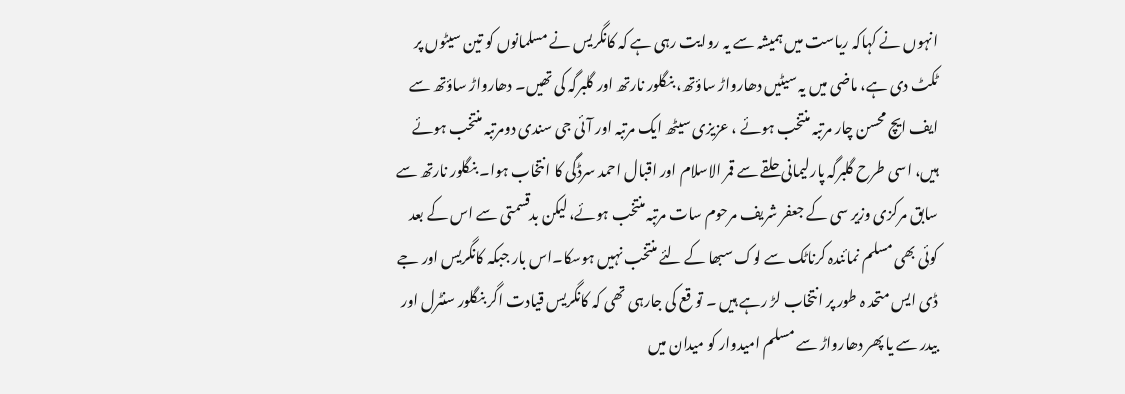انہوں نے کہاکہ ریاست میں ہمیشہ سے یہ روایت رہی ہے کہ کانگریس نے مسلمانوں کو تین سیٹوں پر ٹکٹ دی ہے، ماضی میں یہ سیٹیں دھارواڑ ساؤتھ، بنگلور نارتھ اور گلبرگہ کی تھیں۔ دھارواڑ ساؤتھ سے ایف ایچ محسن چار مرتبہ منتخب ہوئے ، عزیزی سیٹھ ایک مرتبہ اور آئی جی سندی دومرتبہ منتخب ہوئے ہیں، اسی طرح گلبرگہ پارلیمانی حلقے سے قمر الاسلام اور اقبال احمد سرڈگی کا انتخاب ہوا۔ بنگلور نارتھ سے سابق مرکزی وزیر سی کے جعفر شریف مرحوم سات مرتبہ منتخب ہوئے، لیکن بدقسمتی سے اس کے بعد کوئی بھی مسلم نمائندہ کرناٹک سے لوک سبھا کے لئے منتخب نہیں ہوسکا۔اس بار جبکہ کانگریس اور جے ڈی ایس متحد ہ طور پر انتخاب لڑ رہے ہیں ۔ تو قع کی جارہی تھی کہ کانگریس قیادت اگر بنگلور سنٹرل اور بیدر سے یا پھر دھارواڑ سے مسلم امیدوار کو میدان میں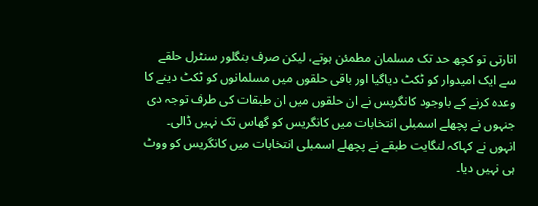اتارتی تو کچھ حد تک مسلمان مطمئن ہوتے، لیکن صرف بنگلور سنٹرل حلقے سے ایک امیدوار کو ٹکٹ دیاگیا اور باقی حلقوں میں مسلمانوں کو ٹکٹ دینے کا وعدہ کرنے کے باوجود کانگریس نے ان حلقوں میں ان طبقات کی طرف توجہ دی جنہوں نے پچھلے اسمبلی انتخابات میں کانگریس کو گھاس تک نہیں ڈالی۔ انہوں نے کہاکہ لنگایت طبقے نے پچھلے اسمبلی انتخابات میں کانگریس کو ووٹ ہی نہیں دیا۔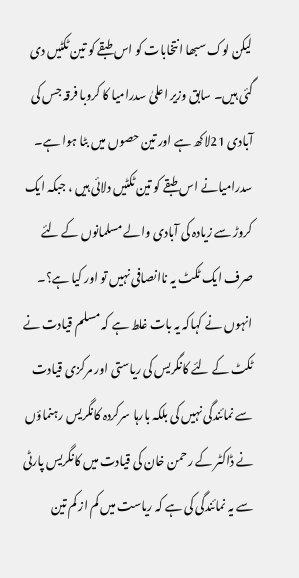لیکن لوک سبھا انتخابات کو اس طبقے کو تین ٹکٹیں دی گئی ہیں۔ سابق وزیر اعلیٰ سدرامیا کا کروبا فرقہ جس کی آبادی 21لاکھ ہے اور تین حصوں میں بٹا ہوا ہے۔ سدرامیانے اس طبقے کو تین ٹکٹیں دلائی ہیں ، جبکہ ایک کروڑ سے زیادہ کی آبادی والے مسلمانوں کے لئے صرف ایک ٹکٹ یہ ناانصافی نہیں تو اور کیا ہے؟۔ انہوں نے کہاکہ یہ بات غلط ہے کہ مسلم قیادت نے ٹکٹ کے لئے کانگریس کی ریاستی اور مرکزی قیادت سے نمائندگی نہیں کی بلکہ بارہا سرکردہ کانگریس رہنماؤں نے ڈاکٹر کے رحمن خان کی قیادت میں کانگریس پارٹی سے یہ نمائندگی کی ہے کہ ریاست میں کم از کم تین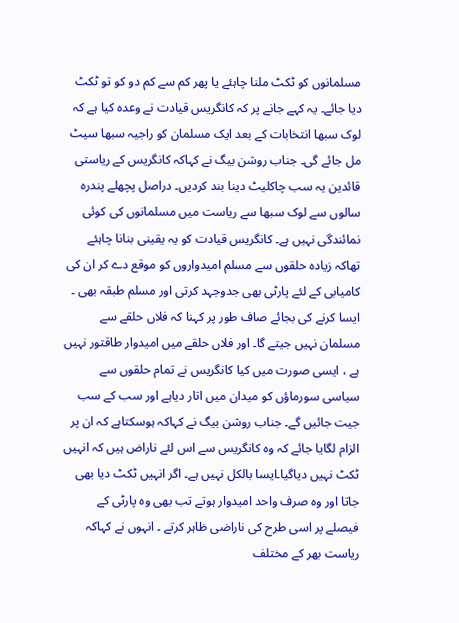مسلمانوں کو ٹکٹ ملنا چاہئے یا پھر کم سے کم دو کو تو ٹکٹ دیا جائے۔ یہ کہے جانے پر کہ کانگریس قیادت نے وعدہ کیا ہے کہ لوک سبھا انتخابات کے بعد ایک مسلمان کو راجیہ سبھا سیٹ مل جائے گی۔ جناب روشن بیگ نے کہاکہ کانگریس کے ریاستی قائدین یہ سب چاکلیٹ دینا بند کردیں۔ دراصل پچھلے پندرہ سالوں سے لوک سبھا سے ریاست میں مسلمانوں کی کوئی نمائندگی نہیں ہے۔ کانگریس قیادت کو یہ یقینی بنانا چاہئے تھاکہ زیادہ حلقوں سے مسلم امیدواروں کو موقع دے کر ان کی کامیابی کے لئے پارٹی بھی جدوجہد کرتی اور مسلم طبقہ بھی ۔ ایسا کرنے کی بجائے صاف طور پر کہنا کہ فلاں حلقے سے مسلمان نہیں جیتے گا۔ اور فلاں حلقے میں امیدوار طاقتور نہیں ہے ، ایسی صورت میں کیا کانگریس نے تمام حلقوں سے سیاسی سورماؤں کو میدان میں اتار دیاہے اور سب کے سب جیت جائیں گے۔ جناب روشن بیگ نے کہاکہ ہوسکتاہے کہ ان پر الزام لگایا جائے کہ وہ کانگریس سے اس لئے ناراض ہیں کہ انہیں ٹکٹ نہیں دیاگیا۔ایسا بالکل نہیں ہے۔ اگر انہیں ٹکٹ دیا بھی جاتا اور وہ صرف واحد امیدوار ہوتے تب بھی وہ پارٹی کے فیصلے پر اسی طرح کی ناراضی ظاہر کرتے ۔ انہوں نے کہاکہ ریاست بھر کے مختلف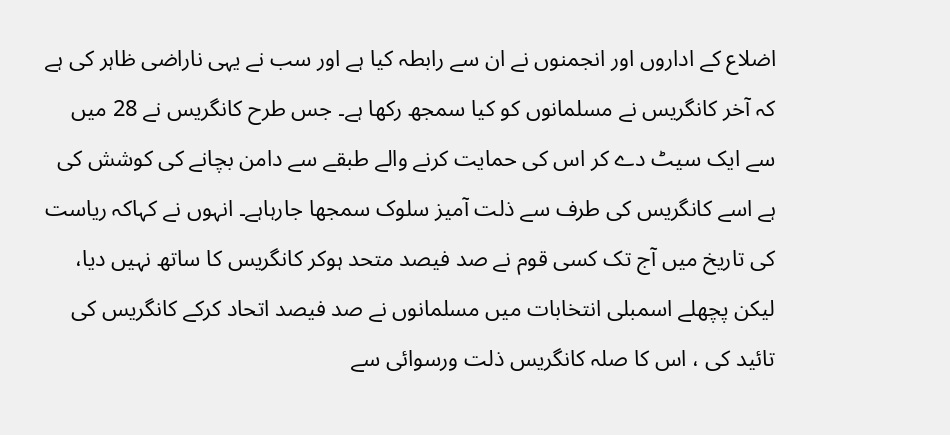اضلاع کے اداروں اور انجمنوں نے ان سے رابطہ کیا ہے اور سب نے یہی ناراضی ظاہر کی ہے کہ آخر کانگریس نے مسلمانوں کو کیا سمجھ رکھا ہے۔ جس طرح کانگریس نے 28 میں سے ایک سیٹ دے کر اس کی حمایت کرنے والے طبقے سے دامن بچانے کی کوشش کی ہے اسے کانگریس کی طرف سے ذلت آمیز سلوک سمجھا جارہاہے۔ انہوں نے کہاکہ ریاست کی تاریخ میں آج تک کسی قوم نے صد فیصد متحد ہوکر کانگریس کا ساتھ نہیں دیا، لیکن پچھلے اسمبلی انتخابات میں مسلمانوں نے صد فیصد اتحاد کرکے کانگریس کی تائید کی ، اس کا صلہ کانگریس ذلت ورسوائی سے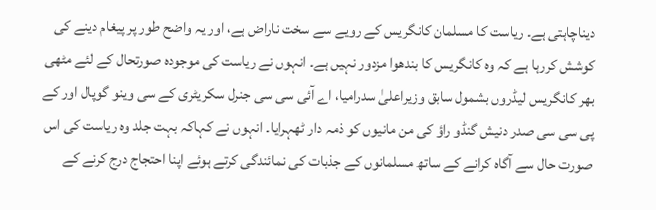دیناچاہتی ہے۔ ریاست کا مسلمان کانگریس کے رویے سے سخت ناراض ہے، اور یہ واضح طور پر پیغام دینے کی کوشش کررہا ہے کہ وہ کانگریس کا بندھوا مزدور نہیں ہے۔ انہوں نے ریاست کی موجودہ صورتحال کے لئے مٹھی بھر کانگریس لیڈروں بشمول سابق وزیراعلیٰ سدرامیا، اے آئی سی سی جنرل سکریٹری کے سی وینو گوپال اور کے پی سی سی صدر دنیش گنڈو راؤ کی من مانیوں کو ذمہ دار ٹھہرایا۔ انہوں نے کہاکہ بہت جلد وہ ریاست کی اس صورت حال سے آگاہ کرانے کے ساتھ مسلمانوں کے جذبات کی نمائندگی کرتے ہوئے اپنا احتجاج درج کرنے کے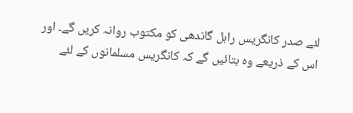لئے صدر کانگریس راہل گاندھی کو مکتوب روانہ کریں گے۔ اور اس کے ذریعے وہ بتائیں گے کہ کانگریس مسلمانوں کے لئے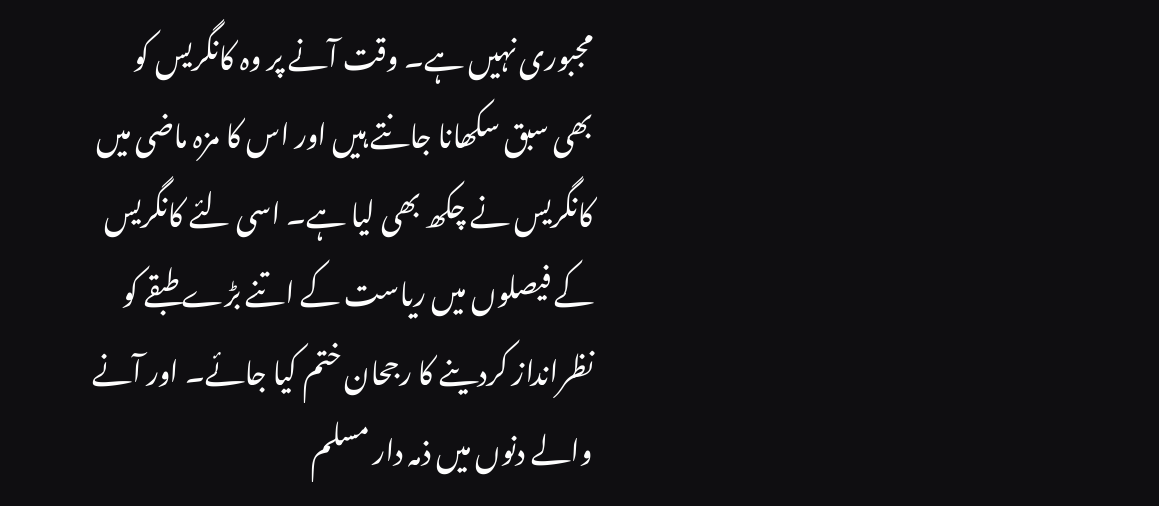مجبوری نہیں ہے۔ وقت آنے پر وہ کانگریس کو بھی سبق سکھانا جانتے ہیں اور اس کا مزہ ماضی میں کانگریس نے چکھ بھی لیا ہے۔ اسی لئے کانگریس کے فیصلوں میں ریاست کے اتنے بڑے طبقے کو نظرانداز کردینے کا رجحان ختم کیا جائے۔ اور آنے والے دنوں میں ذمہ دار مسلم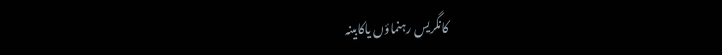کانگریس رہنماؤں یاکابینہ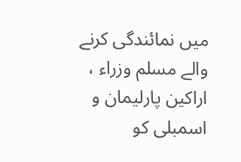میں نمائندگی کرنے والے مسلم وزراء ، اراکین پارلیمان و اسمبلی کو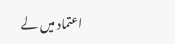اعتماد میں لے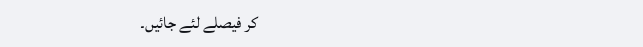کر فیصلے لئے جائیں۔